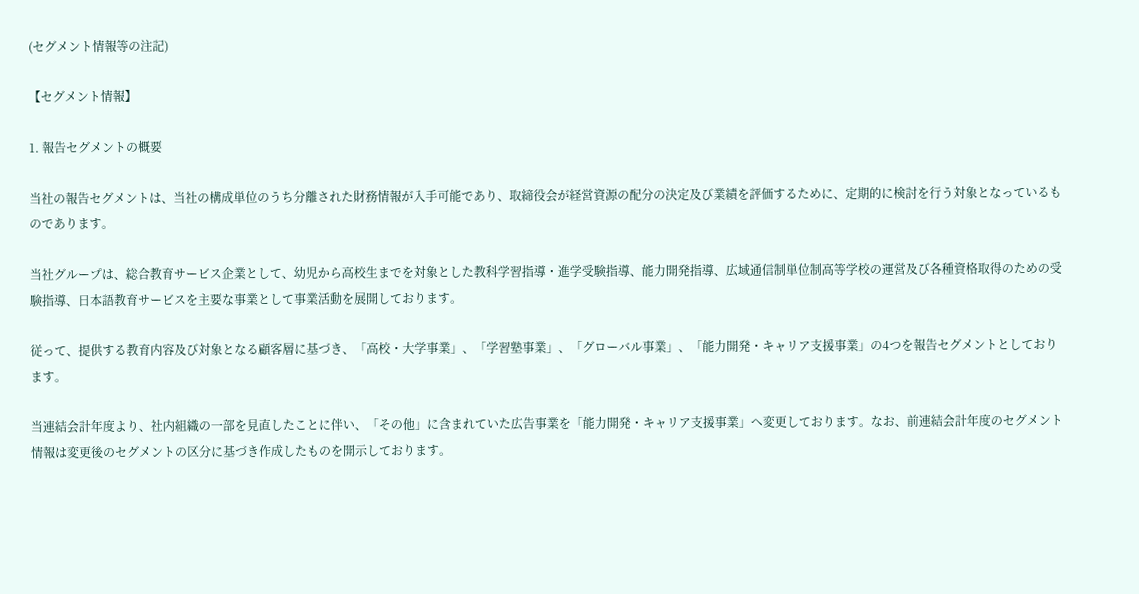(セグメント情報等の注記)

【セグメント情報】

1. 報告セグメントの概要

当社の報告セグメントは、当社の構成単位のうち分離された財務情報が入手可能であり、取締役会が経営資源の配分の決定及び業績を評価するために、定期的に検討を行う対象となっているものであります。

当社グループは、総合教育サービス企業として、幼児から高校生までを対象とした教科学習指導・進学受験指導、能力開発指導、広域通信制単位制高等学校の運営及び各種資格取得のための受験指導、日本語教育サービスを主要な事業として事業活動を展開しております。

従って、提供する教育内容及び対象となる顧客層に基づき、「高校・大学事業」、「学習塾事業」、「グローバル事業」、「能力開発・キャリア支援事業」の4つを報告セグメントとしております。

当連結会計年度より、社内組織の一部を見直したことに伴い、「その他」に含まれていた広告事業を「能力開発・キャリア支援事業」へ変更しております。なお、前連結会計年度のセグメント情報は変更後のセグメントの区分に基づき作成したものを開示しております。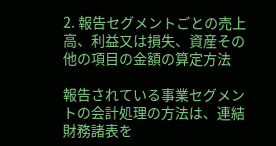2. 報告セグメントごとの売上高、利益又は損失、資産その他の項目の金額の算定方法

報告されている事業セグメントの会計処理の方法は、連結財務諸表を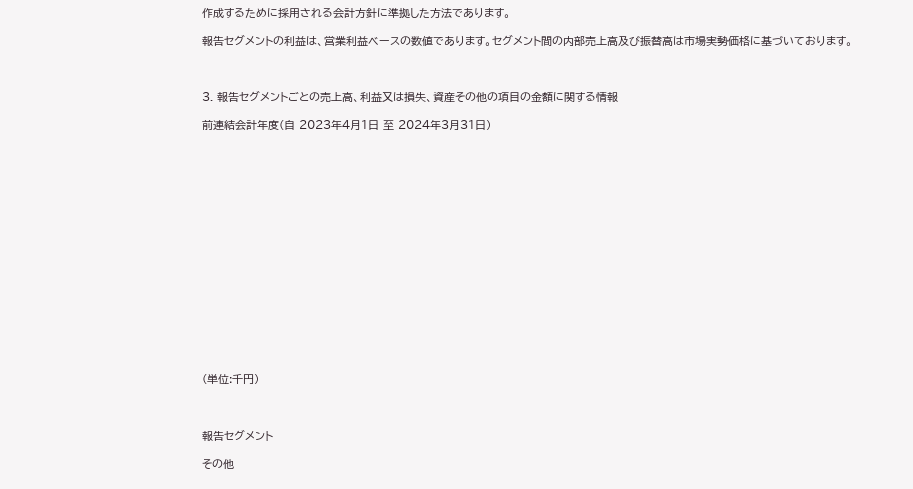作成するために採用される会計方針に準拠した方法であります。

報告セグメントの利益は、営業利益ベースの数値であります。セグメント間の内部売上高及び振替高は市場実勢価格に基づいております。



3. 報告セグメントごとの売上高、利益又は損失、資産その他の項目の金額に関する情報

前連結会計年度(自 2023年4月1日 至 2024年3月31日)

















(単位:千円)



報告セグメント

その他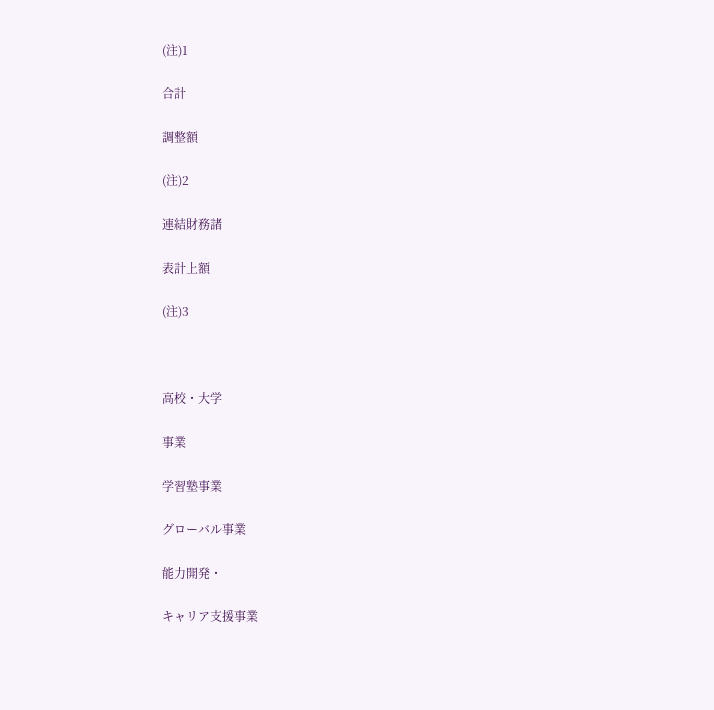(注)1

合計

調整額

(注)2

連結財務諸

表計上額

(注)3



高校・大学

事業

学習塾事業

グローバル事業

能力開発・

キャリア支援事業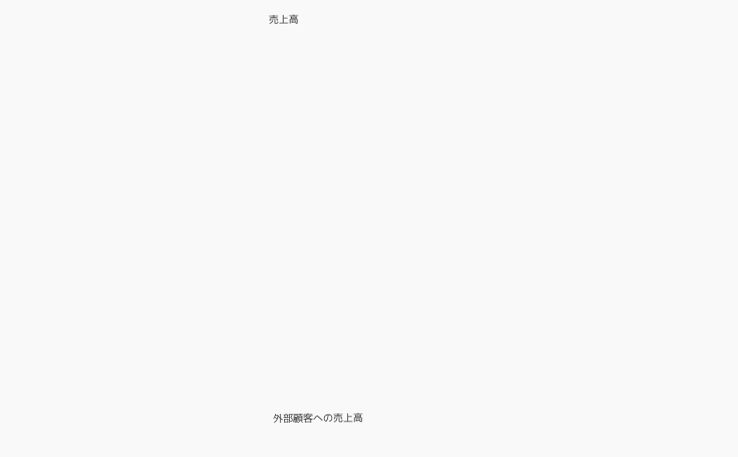売上高



















外部顧客への売上高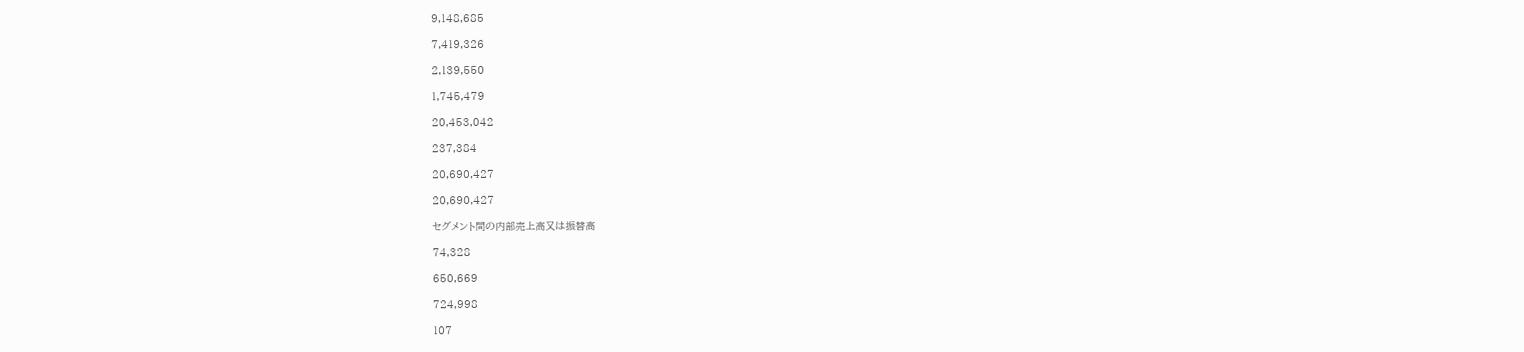9,148,685

7,419,326

2,139,550

1,745,479

20,453,042

237,384

20,690,427

20,690,427

セグメント間の内部売上高又は振替高

74,328

650,669

724,998

107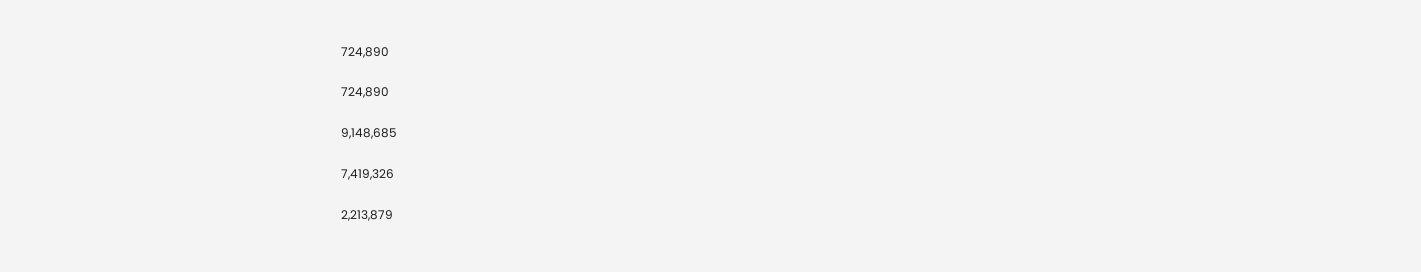724,890

724,890

9,148,685

7,419,326

2,213,879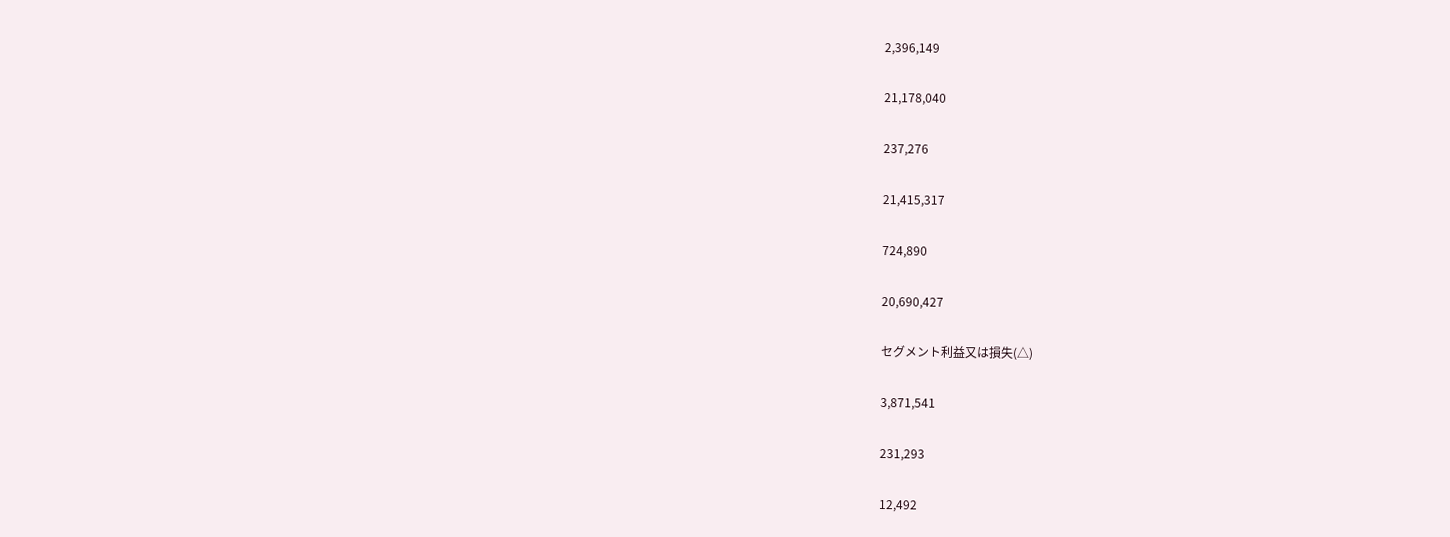2,396,149

21,178,040

237,276

21,415,317

724,890

20,690,427

セグメント利益又は損失(△)

3,871,541

231,293

12,492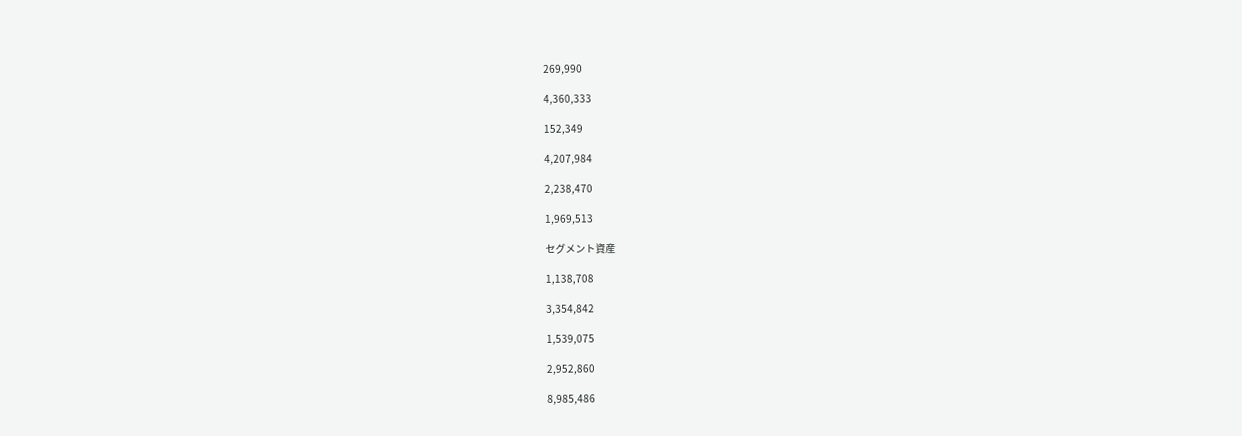269,990

4,360,333

152,349

4,207,984

2,238,470

1,969,513

セグメント資産

1,138,708

3,354,842

1,539,075

2,952,860

8,985,486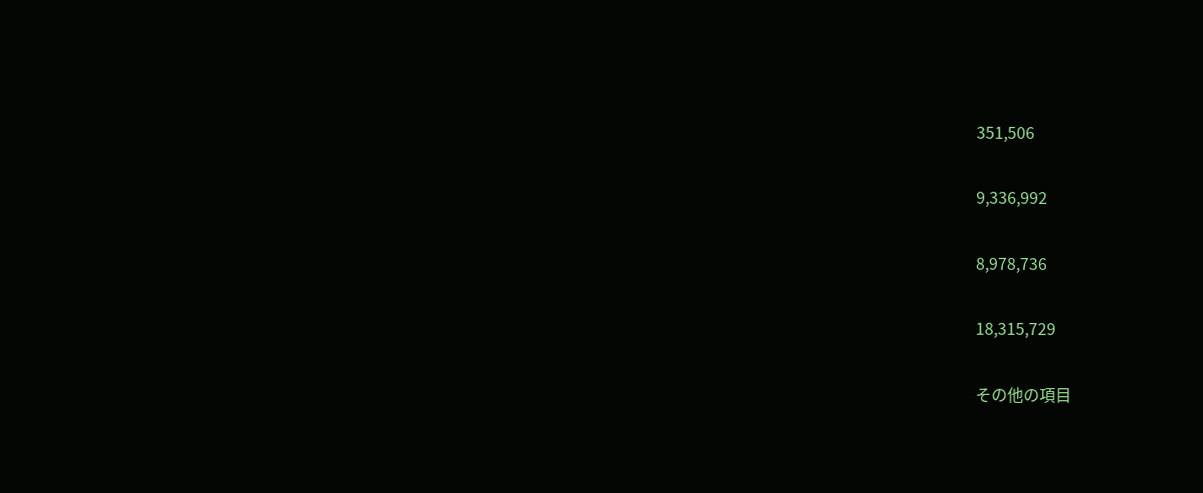351,506

9,336,992

8,978,736

18,315,729

その他の項目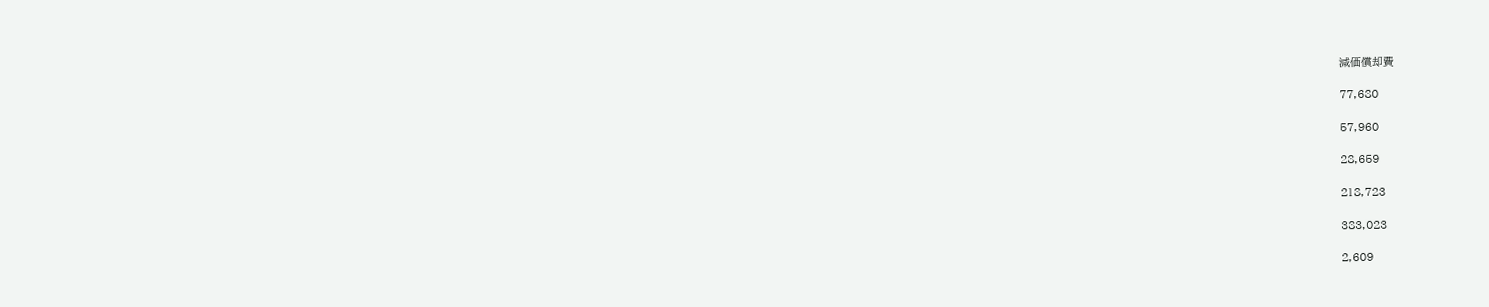減価償却費

77,680

57,960

28,659

218,723

383,023

2,609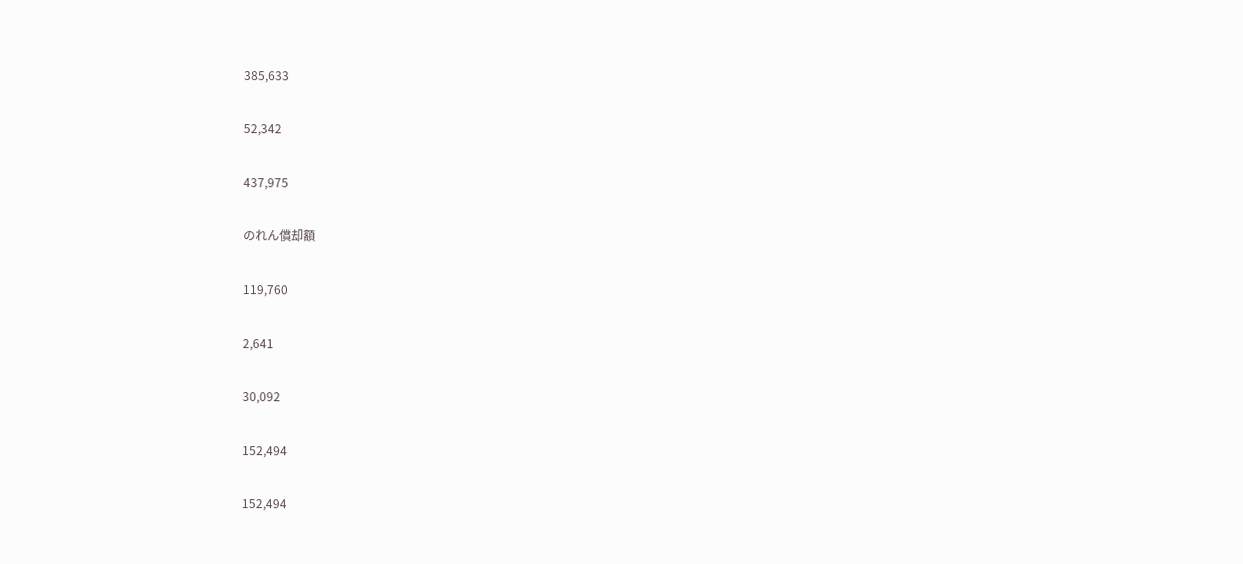385,633

52,342

437,975

のれん償却額

119,760

2,641

30,092

152,494

152,494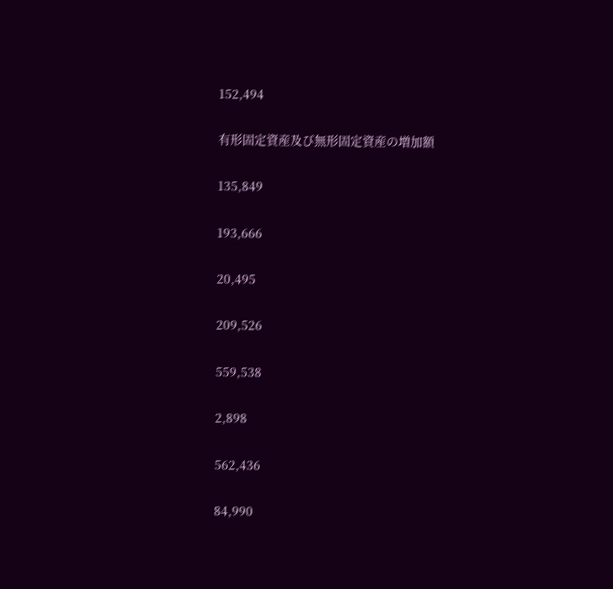152,494

有形固定資産及び無形固定資産の増加額

135,849

193,666

20,495

209,526

559,538

2,898

562,436

84,990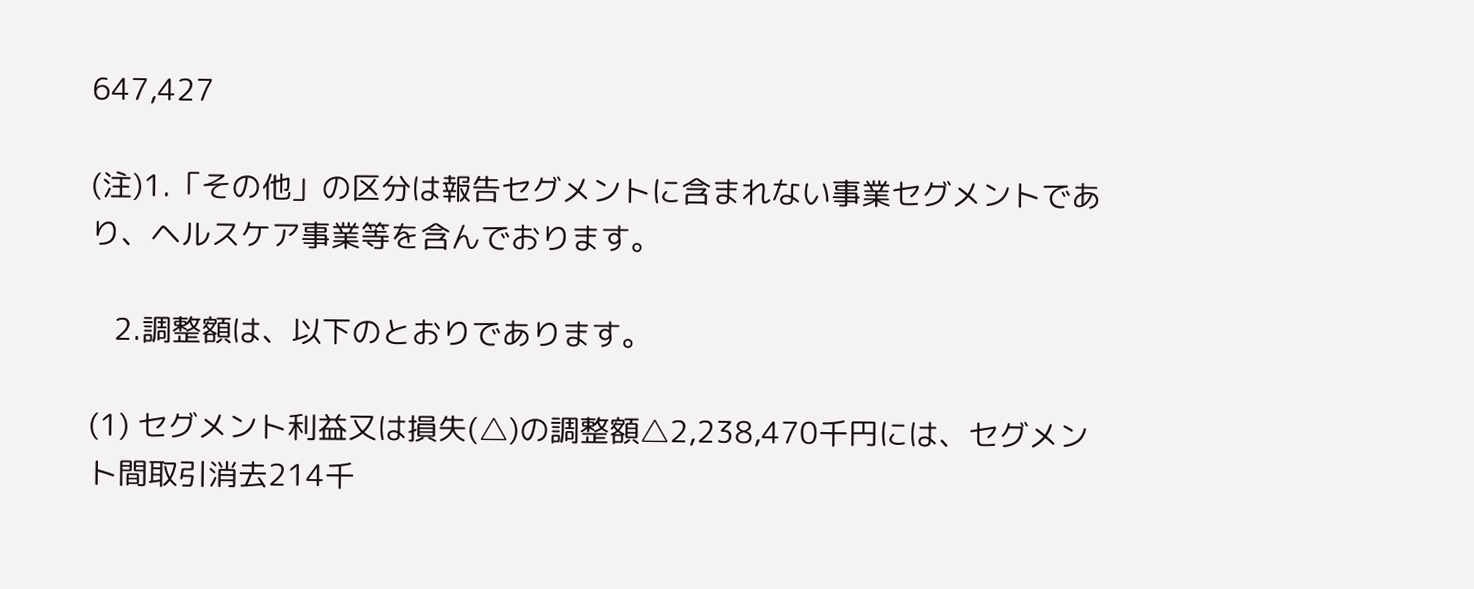647,427

(注)1.「その他」の区分は報告セグメントに含まれない事業セグメントであり、ヘルスケア事業等を含んでおります。

   2.調整額は、以下のとおりであります。

(1) セグメント利益又は損失(△)の調整額△2,238,470千円には、セグメント間取引消去214千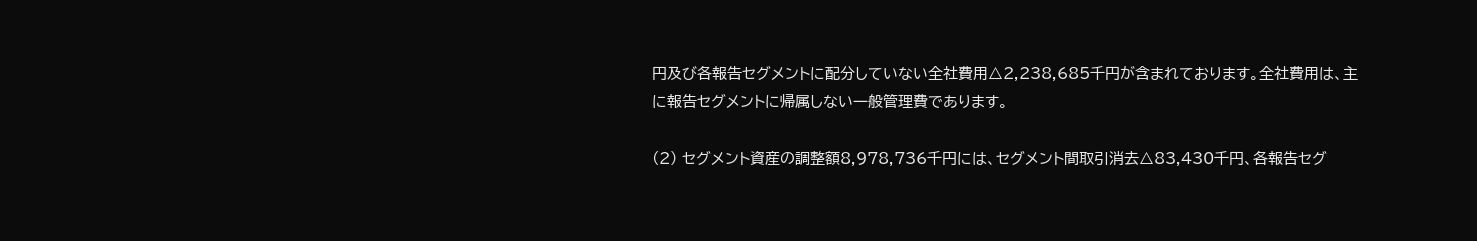円及び各報告セグメントに配分していない全社費用△2,238,685千円が含まれております。全社費用は、主に報告セグメントに帰属しない一般管理費であります。

(2) セグメント資産の調整額8,978,736千円には、セグメント間取引消去△83,430千円、各報告セグ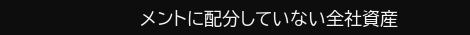メントに配分していない全社資産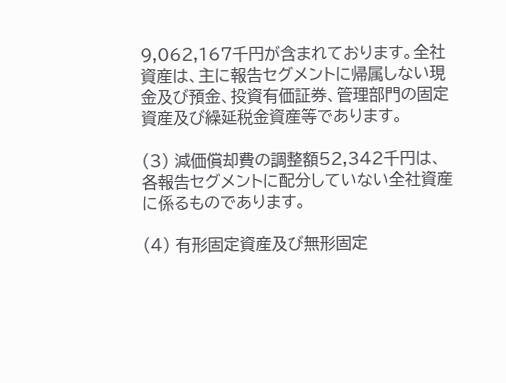9,062,167千円が含まれております。全社資産は、主に報告セグメントに帰属しない現金及び預金、投資有価証券、管理部門の固定資産及び繰延税金資産等であります。

(3) 減価償却費の調整額52,342千円は、各報告セグメントに配分していない全社資産に係るものであります。

(4) 有形固定資産及び無形固定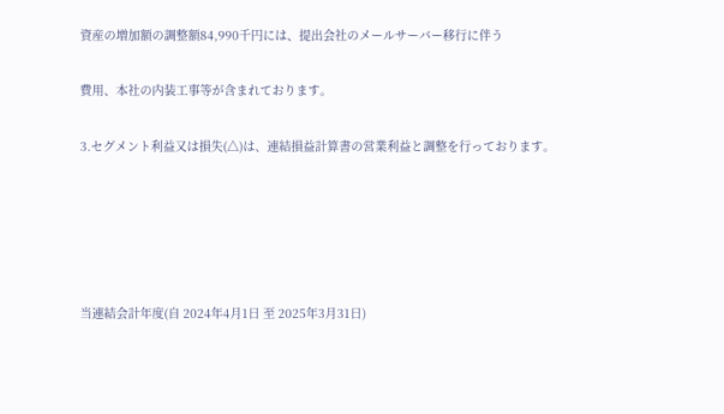資産の増加額の調整額84,990千円には、提出会社のメールサーバー移行に伴う

費用、本社の内装工事等が含まれております。

3.セグメント利益又は損失(△)は、連結損益計算書の営業利益と調整を行っております。





当連結会計年度(自 2024年4月1日 至 2025年3月31日)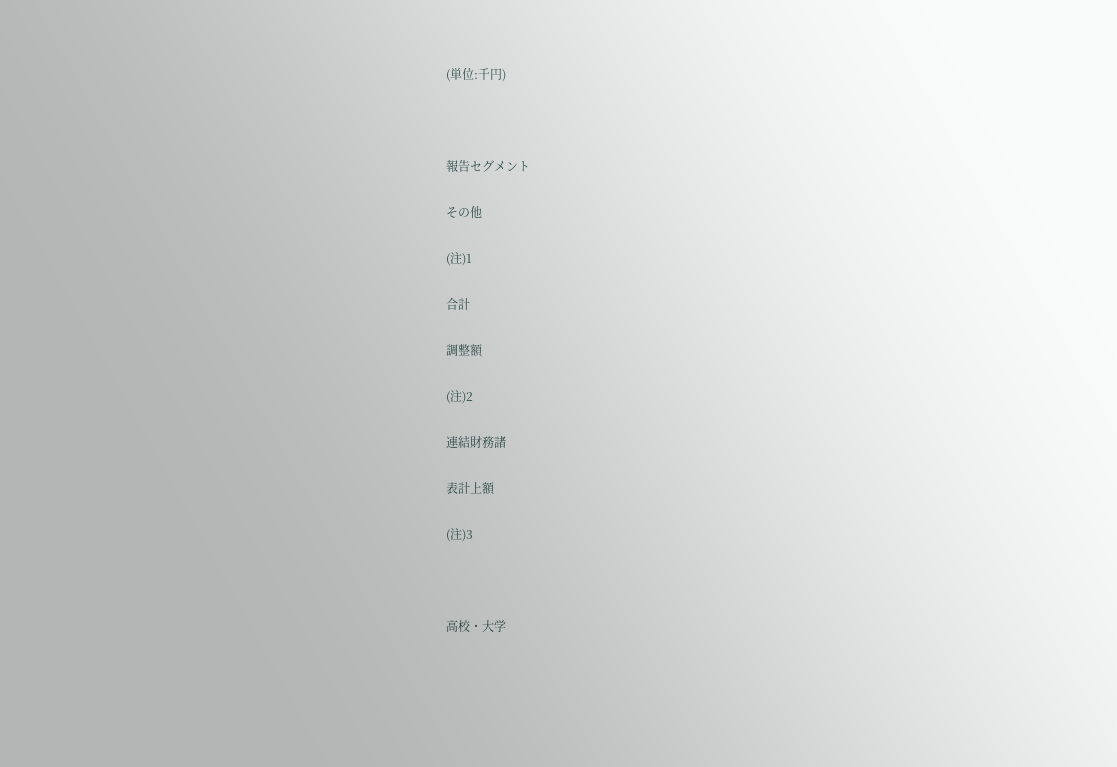(単位:千円)



報告セグメント

その他

(注)1

合計

調整額

(注)2

連結財務諸

表計上額

(注)3



高校・大学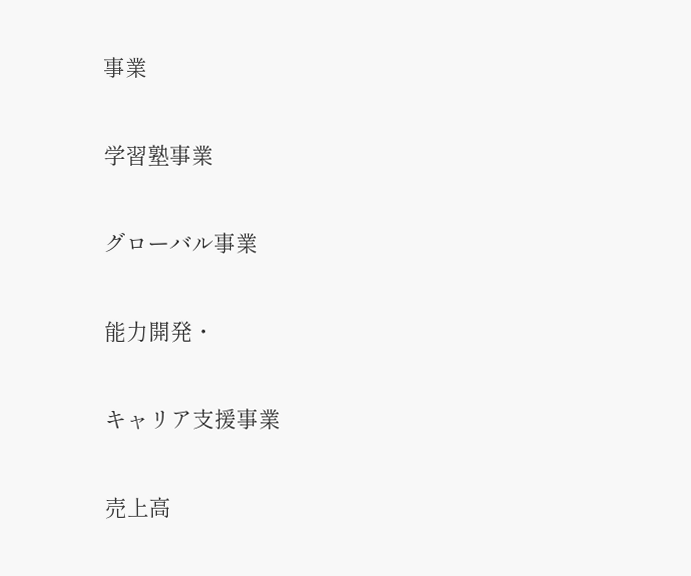事業

学習塾事業

グローバル事業

能力開発・

キャリア支援事業

売上高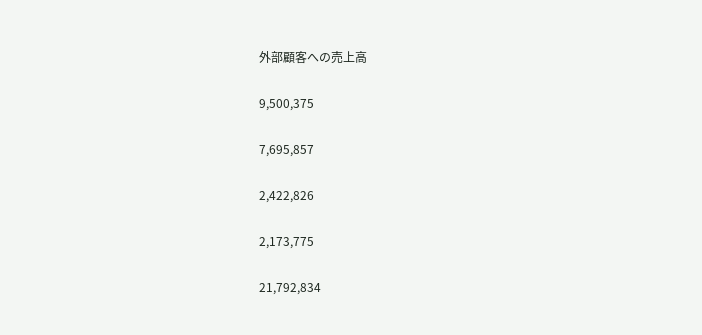外部顧客への売上高

9,500,375

7,695,857

2,422,826

2,173,775

21,792,834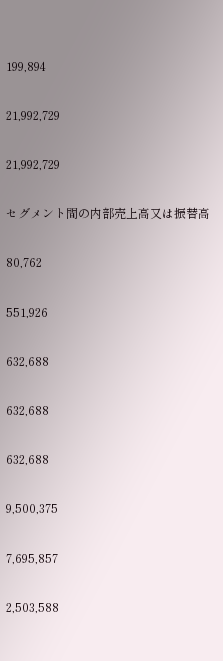199,894

21,992,729

21,992,729

セグメント間の内部売上高又は振替高

80,762

551,926

632,688

632,688

632,688

9,500,375

7,695,857

2,503,588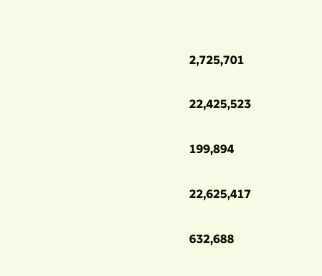2,725,701

22,425,523

199,894

22,625,417

632,688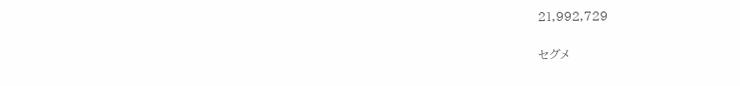21,992,729

セグメ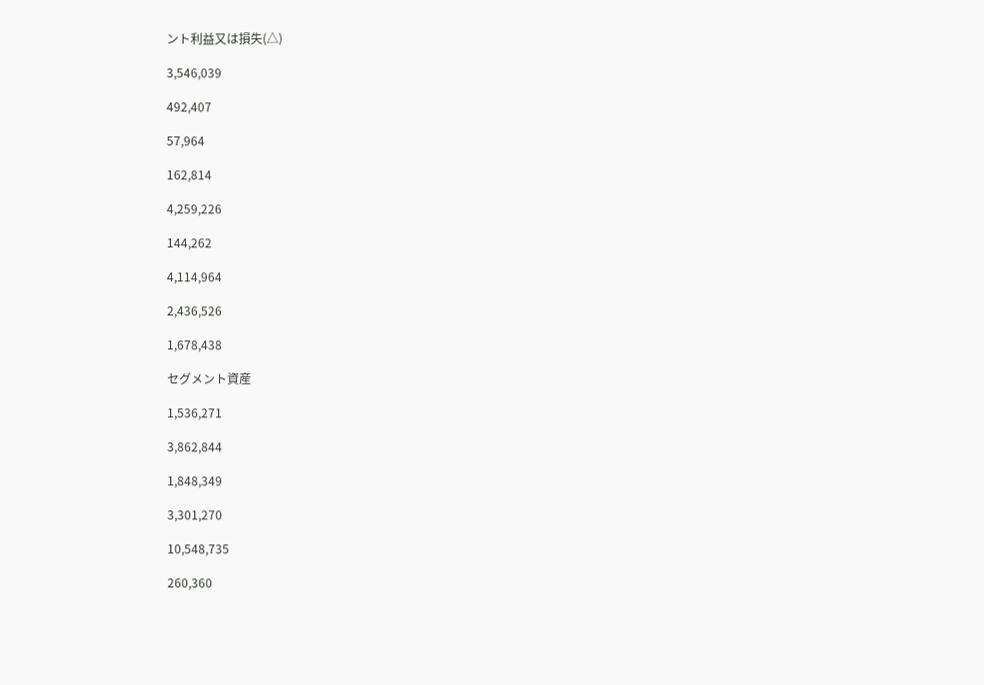ント利益又は損失(△)

3,546,039

492,407

57,964

162,814

4,259,226

144,262

4,114,964

2,436,526

1,678,438

セグメント資産

1,536,271

3,862,844

1,848,349

3,301,270

10,548,735

260,360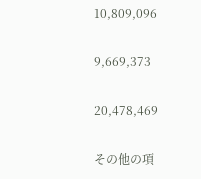10,809,096

9,669,373

20,478,469

その他の項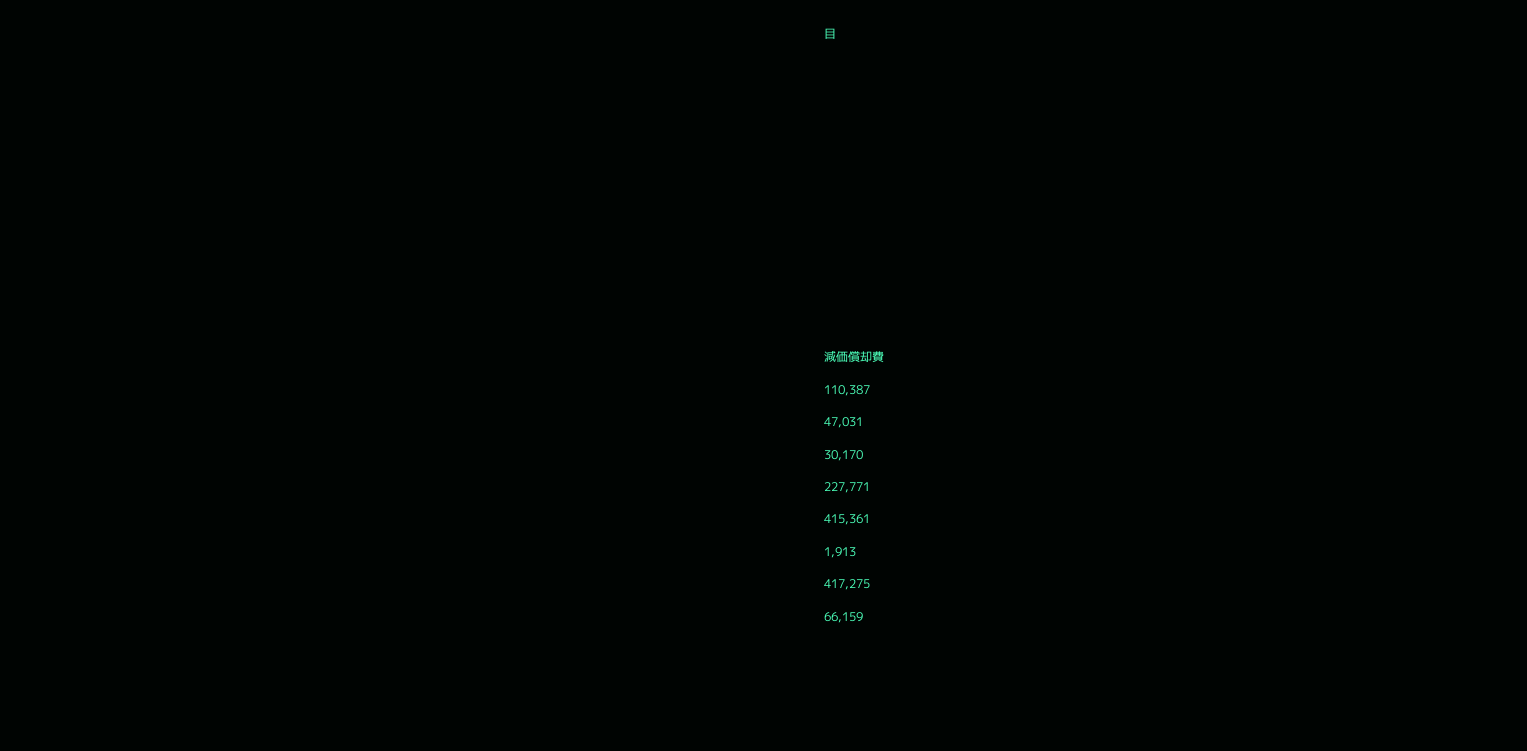目



















減価償却費

110,387

47,031

30,170

227,771

415,361

1,913

417,275

66,159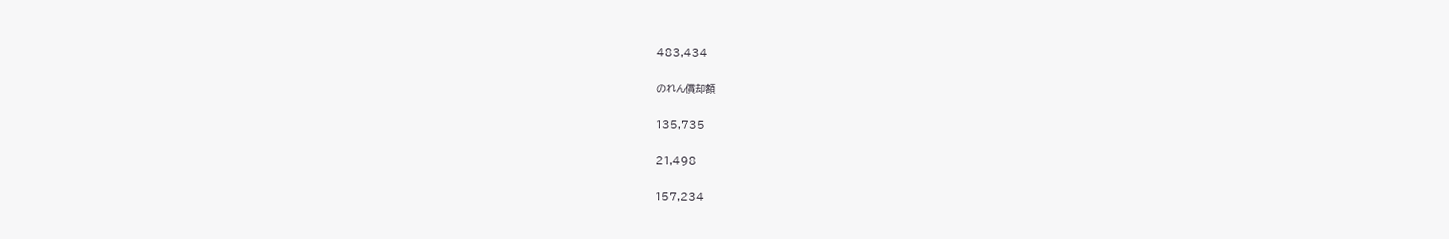483,434

のれん償却額

135,735

21,498

157,234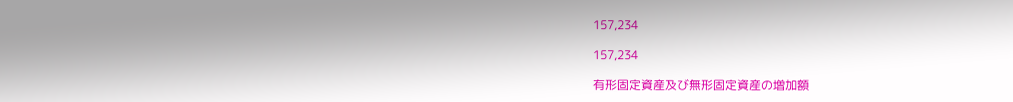157,234

157,234

有形固定資産及び無形固定資産の増加額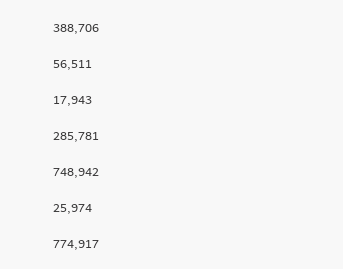388,706

56,511

17,943

285,781

748,942

25,974

774,917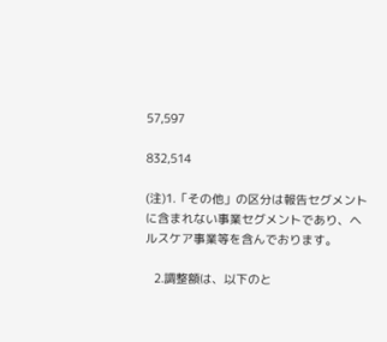57,597

832,514

(注)1.「その他」の区分は報告セグメントに含まれない事業セグメントであり、ヘルスケア事業等を含んでおります。

   2.調整額は、以下のと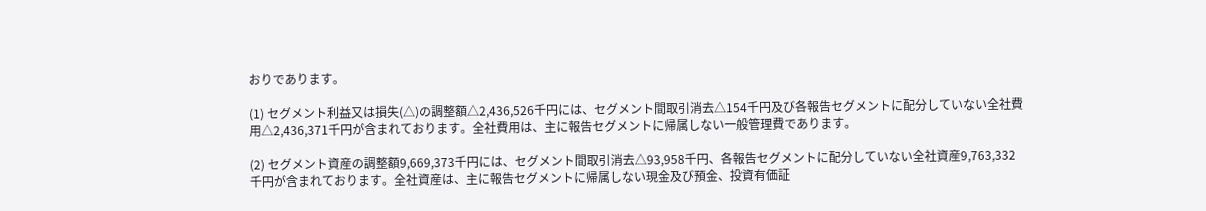おりであります。

(1) セグメント利益又は損失(△)の調整額△2,436,526千円には、セグメント間取引消去△154千円及び各報告セグメントに配分していない全社費用△2,436,371千円が含まれております。全社費用は、主に報告セグメントに帰属しない一般管理費であります。

(2) セグメント資産の調整額9,669,373千円には、セグメント間取引消去△93,958千円、各報告セグメントに配分していない全社資産9,763,332千円が含まれております。全社資産は、主に報告セグメントに帰属しない現金及び預金、投資有価証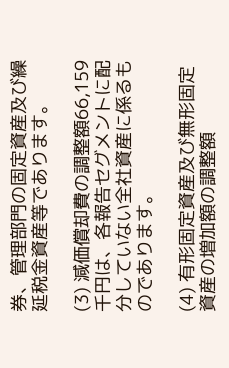券、管理部門の固定資産及び繰延税金資産等であります。

(3) 減価償却費の調整額66,159千円は、各報告セグメントに配分していない全社資産に係るものであります。

(4) 有形固定資産及び無形固定資産の増加額の調整額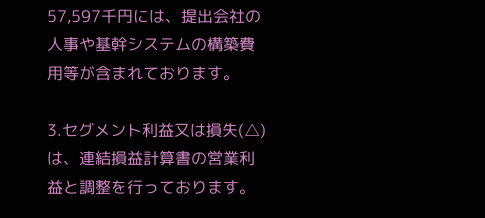57,597千円には、提出会社の人事や基幹システムの構築費用等が含まれております。

3.セグメント利益又は損失(△)は、連結損益計算書の営業利益と調整を行っております。